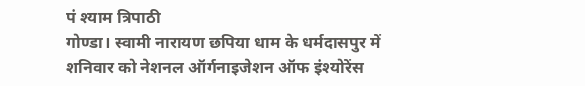पं श्याम त्रिपाठी
गोण्डा। स्वामी नारायण छपिया धाम के धर्मदासपुर में शनिवार को नेशनल ऑर्गनाइजेशन ऑफ इंश्योरेंस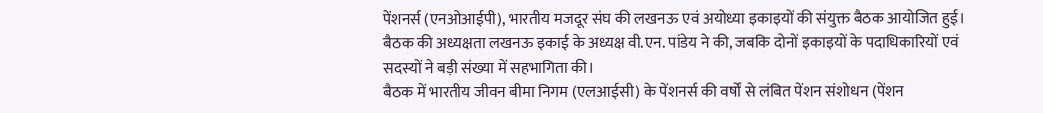पेंशनर्स (एनओआईपी), भारतीय मजदूर संघ की लखनऊ एवं अयोध्या इकाइयों की संयुक्त बैठक आयोजित हुई। बैठक की अध्यक्षता लखनऊ इकाई के अध्यक्ष वी.एन. पांडेय ने की, जबकि दोनों इकाइयों के पदाधिकारियों एवं सदस्यों ने बड़ी संख्या में सहभागिता की।
बैठक में भारतीय जीवन बीमा निगम (एलआईसी) के पेंशनर्स की वर्षों से लंबित पेंशन संशोधन (पेंशन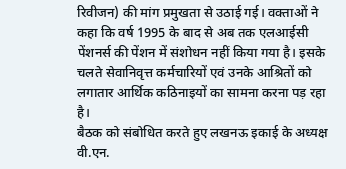रिवीजन) की मांग प्रमुखता से उठाई गई। वक्ताओं ने कहा कि वर्ष 1995 के बाद से अब तक एलआईसी पेंशनर्स की पेंशन में संशोधन नहीं किया गया है। इसके चलते सेवानिवृत्त कर्मचारियों एवं उनके आश्रितों को लगातार आर्थिक कठिनाइयों का सामना करना पड़ रहा है।
बैठक को संबोधित करते हुए लखनऊ इकाई के अध्यक्ष वी.एन.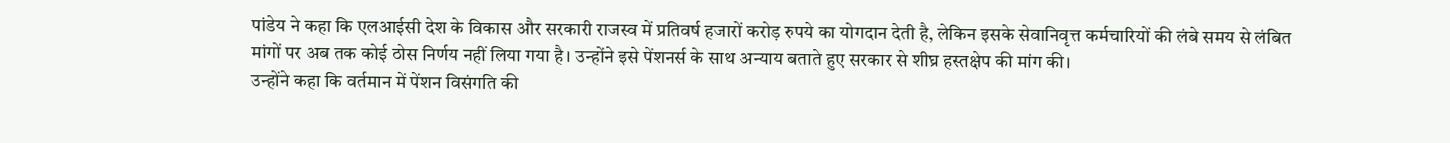पांडेय ने कहा कि एलआईसी देश के विकास और सरकारी राजस्व में प्रतिवर्ष हजारों करोड़ रुपये का योगदान देती है, लेकिन इसके सेवानिवृत्त कर्मचारियों की लंबे समय से लंबित मांगों पर अब तक कोई ठोस निर्णय नहीं लिया गया है। उन्होंने इसे पेंशनर्स के साथ अन्याय बताते हुए सरकार से शीघ्र हस्तक्षेप की मांग की।
उन्होंने कहा कि वर्तमान में पेंशन विसंगति की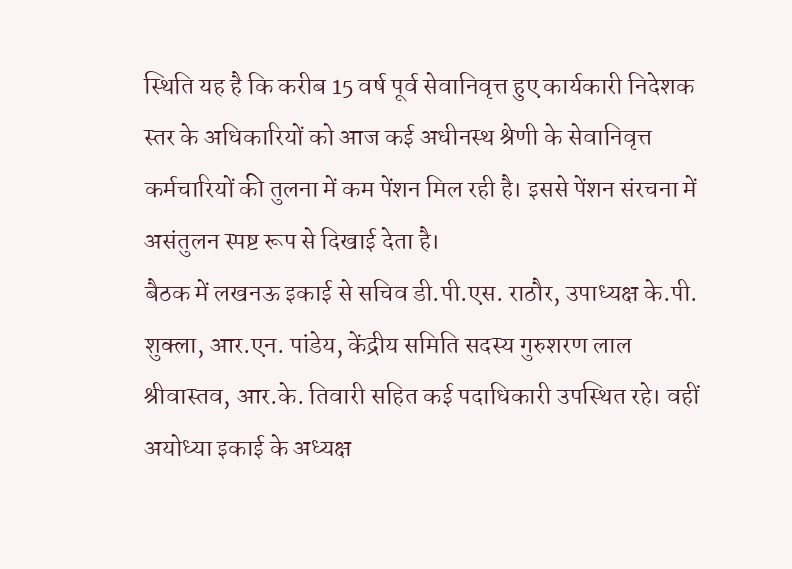स्थिति यह है कि करीब 15 वर्ष पूर्व सेवानिवृत्त हुए कार्यकारी निदेशक स्तर के अधिकारियों को आज कई अधीनस्थ श्रेणी के सेवानिवृत्त कर्मचारियों की तुलना में कम पेंशन मिल रही है। इससे पेंशन संरचना में असंतुलन स्पष्ट रूप से दिखाई देता है।
बैठक में लखनऊ इकाई से सचिव डी.पी.एस. राठौर, उपाध्यक्ष के.पी. शुक्ला, आर.एन. पांडेय, केंद्रीय समिति सदस्य गुरुशरण लाल श्रीवास्तव, आर.के. तिवारी सहित कई पदाधिकारी उपस्थित रहे। वहीं अयोध्या इकाई के अध्यक्ष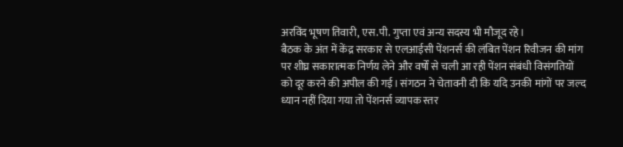अरविंद भूषण तिवारी, एस.पी. गुप्ता एवं अन्य सदस्य भी मौजूद रहे।
बैठक के अंत में केंद्र सरकार से एलआईसी पेंशनर्स की लंबित पेंशन रिवीजन की मांग पर शीघ्र सकारात्मक निर्णय लेने और वर्षों से चली आ रही पेंशन संबंधी विसंगतियों को दूर करने की अपील की गई। संगठन ने चेतावनी दी कि यदि उनकी मांगों पर जल्द ध्यान नहीं दिया गया तो पेंशनर्स व्यापक स्तर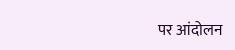पर आंदोलन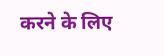करने के लिए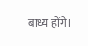बाध्य होंगे।